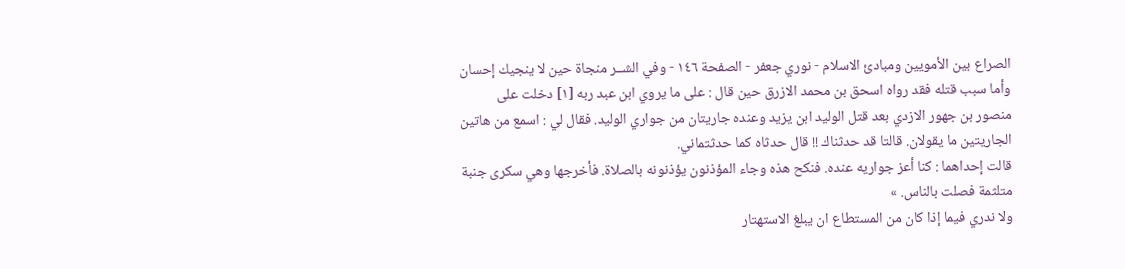الصراع بين الأمويين ومبادئ الاسلام - نوري جعفر - الصفحة ١٤٦ - وفي الشــر منجاة حين لا ينجيك إحسان
وأما سبب قتله فقد رواه اسحق بن محمد الازرق حين قال : على ما يروي ابن عبد ربه [١] دخلت على منصور بن جهور الازدي بعد قتل الوليد ابن يزيد وعنده جاريتان من جواري الوليد. فقال لي : اسمع من هاتين الجاريتين ما يقولان. قالتا قد حدثناك !! قال حدثاه كما حدثتماني.
قالت إحداهما : كنا أعز جواريه عنده. فنكح هذه وجاء المؤذنون يؤذنونه بالصلاة. فأخرجها وهي سكرى جنبة متلثمة فصلت بالناس. »
ولا ندري فيما إذا كان من المستطاع ان يبلغ الاستهتار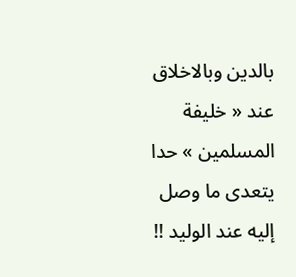بالدين وبالاخلاق عند « خليفة المسلمين » حدا يتعدى ما وصل إليه عند الوليد !!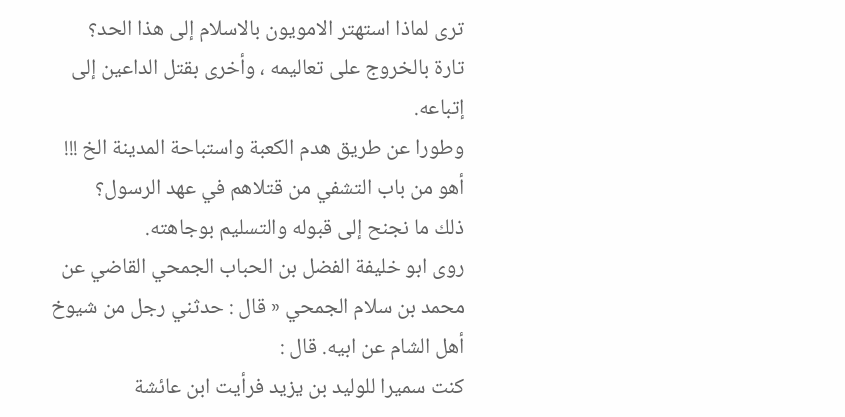ترى لماذا استهتر الامويون بالاسلام إلى هذا الحد؟
تارة بالخروج على تعاليمه ، وأخرى بقتل الداعين إلى إتباعه.
وطورا عن طريق هدم الكعبة واستباحة المدينة الخ !!!
أهو من باب التشفي من قتلاهم في عهد الرسول؟
ذلك ما نجنح إلى قبوله والتسليم بوجاهته.
روى ابو خليفة الفضل بن الحباب الجمحي القاضي عن محمد بن سلام الجمحي « قال : حدثني رجل من شيوخ أهل الشام عن ابيه. قال :
كنت سميرا للوليد بن يزيد فرأيت ابن عائشة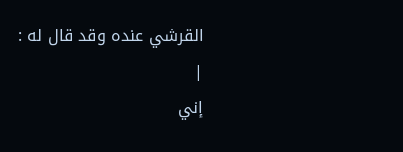القرشي عنده وقد قال له :
|
إني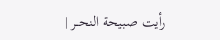رأيت صبيحة النحــر |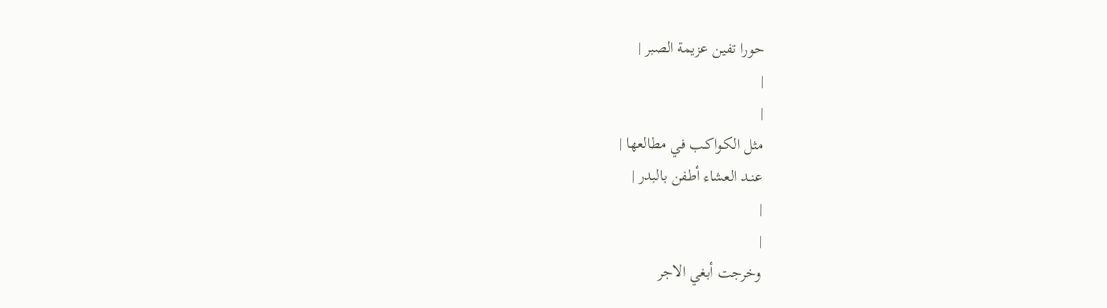حورا تفين عزيمة الصبر |
|
|
مثل الكـواكـب في مطالعها |
عنـد العشاء أطفن بالبدر |
|
|
وخرجت أبغي الاجر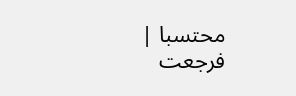محتسبا |
فرجعت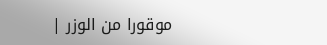موقورا من الوزر |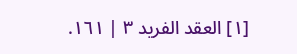[١] العقد الفريد ٣ | ١٦١.